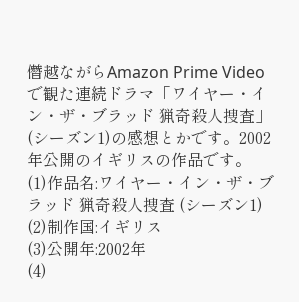僭越ながらAmazon Prime Videoで観た連続ドラマ「ワイヤー・イン・ザ・ブラッド 猟奇殺人捜査」(シーズン1)の感想とかです。2002年公開のイギリスの作品です。
(1)作品名:ワイヤー・イン・ザ・ブラッド 猟奇殺人捜査 (シーズン1)
(2)制作国:イギリス
(3)公開年:2002年
(4)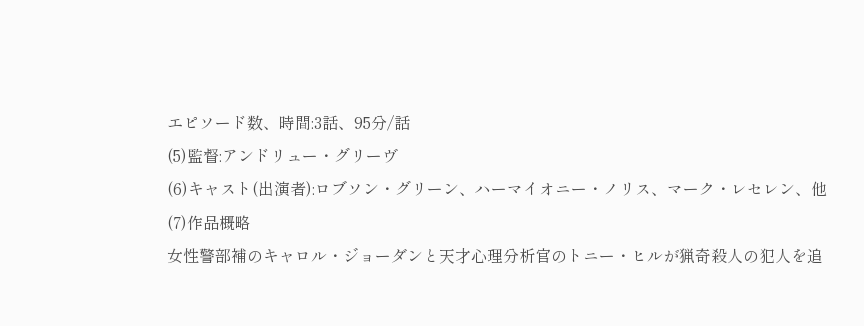エピソード数、時間:3話、95分/話
(5)監督:アンドリュー・グリーヴ
(6)キャスト(出演者):ロブソン・グリーン、ハーマイオニー・ノリス、マーク・レセレン、他
(7)作品概略
女性警部補のキャロル・ジョーダンと天才心理分析官のトニー・ヒルが猟奇殺人の犯人を追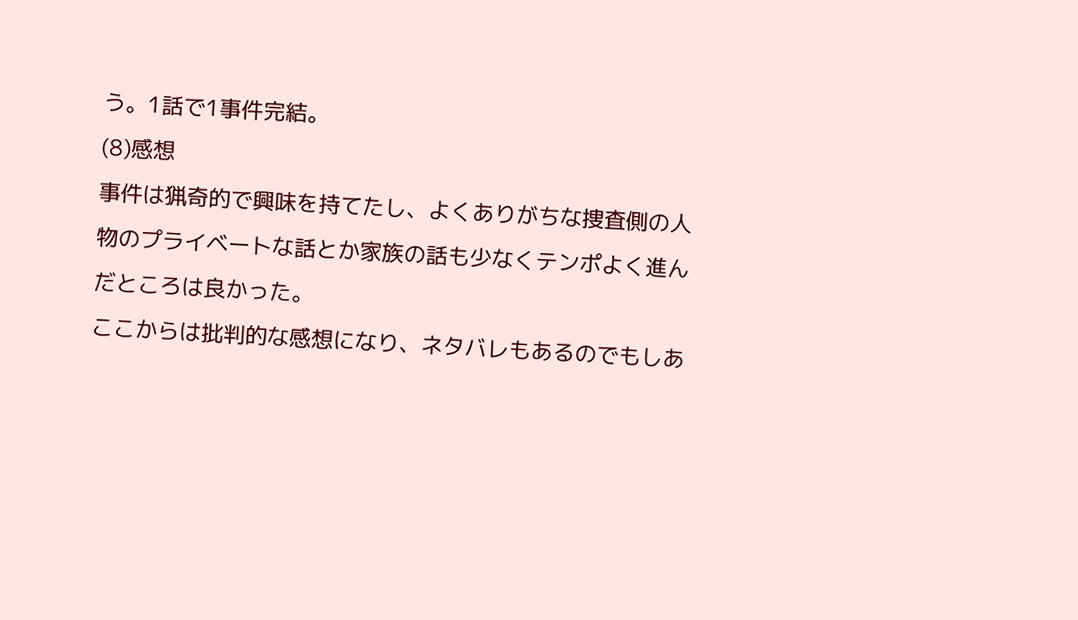う。1話で1事件完結。
(8)感想
事件は猟奇的で興味を持てたし、よくありがちな捜査側の人物のプライベートな話とか家族の話も少なくテンポよく進んだところは良かった。
ここからは批判的な感想になり、ネタバレもあるのでもしあ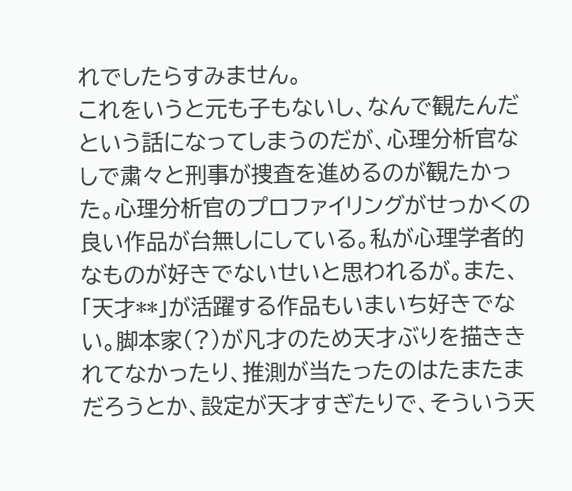れでしたらすみません。
これをいうと元も子もないし、なんで観たんだという話になってしまうのだが、心理分析官なしで粛々と刑事が捜査を進めるのが観たかった。心理分析官のプロファイリングがせっかくの良い作品が台無しにしている。私が心理学者的なものが好きでないせいと思われるが。また、「天才**」が活躍する作品もいまいち好きでない。脚本家(?)が凡才のため天才ぶりを描ききれてなかったり、推測が当たったのはたまたまだろうとか、設定が天才すぎたりで、そういう天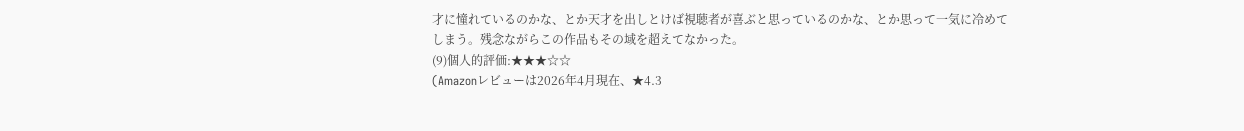才に憧れているのかな、とか天才を出しとけば視聴者が喜ぶと思っているのかな、とか思って一気に冷めてしまう。残念ながらこの作品もその域を超えてなかった。
(9)個人的評価:★★★☆☆
(Amazonレビューは2026年4月現在、★4.3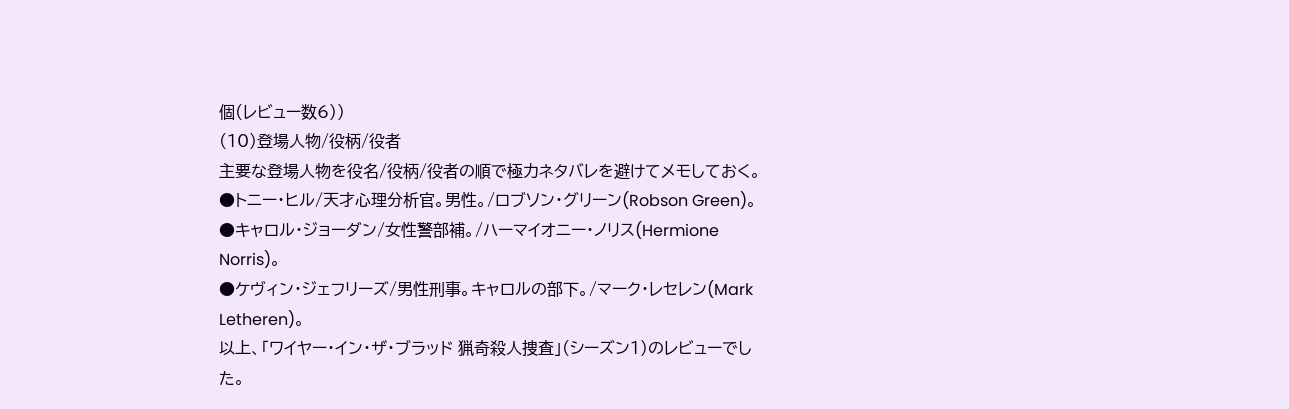個(レビュー数6))
(10)登場人物/役柄/役者
主要な登場人物を役名/役柄/役者の順で極力ネタバレを避けてメモしておく。
●トニー・ヒル/天才心理分析官。男性。/ロブソン・グリーン(Robson Green)。
●キャロル・ジョーダン/女性警部補。/ハーマイオニー・ノリス(Hermione Norris)。
●ケヴィン・ジェフリーズ/男性刑事。キャロルの部下。/マーク・レセレン(Mark Letheren)。
以上、「ワイヤー・イン・ザ・ブラッド 猟奇殺人捜査」(シーズン1)のレビューでした。